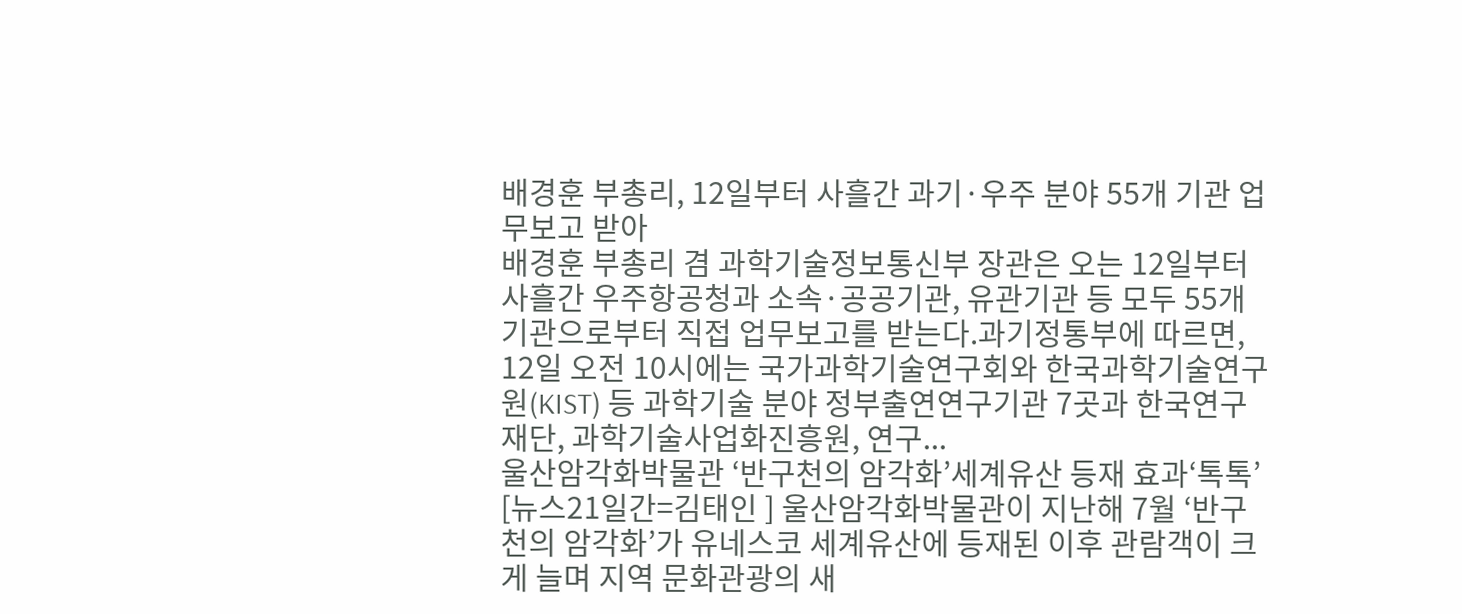배경훈 부총리, 12일부터 사흘간 과기·우주 분야 55개 기관 업무보고 받아
배경훈 부총리 겸 과학기술정보통신부 장관은 오는 12일부터 사흘간 우주항공청과 소속·공공기관, 유관기관 등 모두 55개 기관으로부터 직접 업무보고를 받는다.과기정통부에 따르면, 12일 오전 10시에는 국가과학기술연구회와 한국과학기술연구원(KIST) 등 과학기술 분야 정부출연연구기관 7곳과 한국연구재단, 과학기술사업화진흥원, 연구...
울산암각화박물관 ‘반구천의 암각화’세계유산 등재 효과‘톡톡’
[뉴스21일간=김태인 ] 울산암각화박물관이 지난해 7월 ‘반구천의 암각화’가 유네스코 세계유산에 등재된 이후 관람객이 크게 늘며 지역 문화관광의 새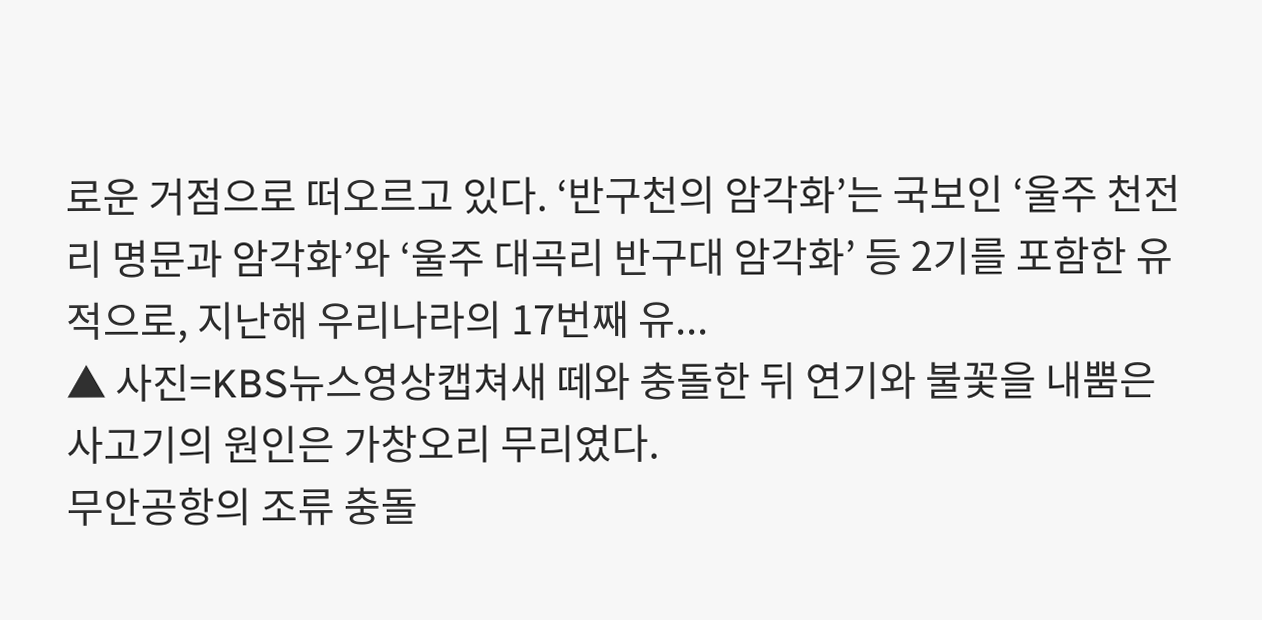로운 거점으로 떠오르고 있다. ‘반구천의 암각화’는 국보인 ‘울주 천전리 명문과 암각화’와 ‘울주 대곡리 반구대 암각화’ 등 2기를 포함한 유적으로, 지난해 우리나라의 17번째 유...
▲ 사진=KBS뉴스영상캡쳐새 떼와 충돌한 뒤 연기와 불꽃을 내뿜은 사고기의 원인은 가창오리 무리였다.
무안공항의 조류 충돌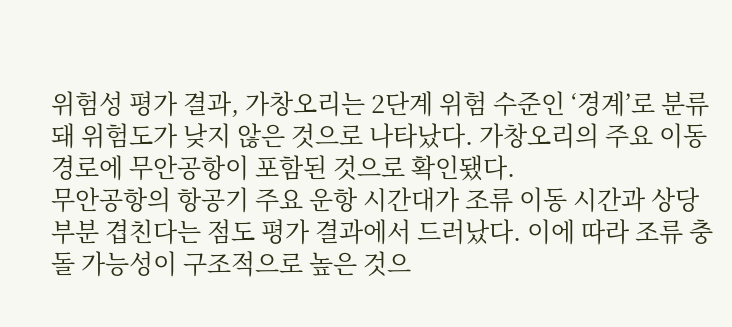위험성 평가 결과, 가창오리는 2단계 위험 수준인 ‘경계’로 분류돼 위험도가 낮지 않은 것으로 나타났다. 가창오리의 주요 이동 경로에 무안공항이 포함된 것으로 확인됐다.
무안공항의 항공기 주요 운항 시간대가 조류 이동 시간과 상당 부분 겹친다는 점도 평가 결과에서 드러났다. 이에 따라 조류 충돌 가능성이 구조적으로 높은 것으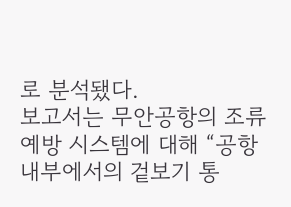로 분석됐다.
보고서는 무안공항의 조류 예방 시스템에 대해 “공항 내부에서의 겉보기 통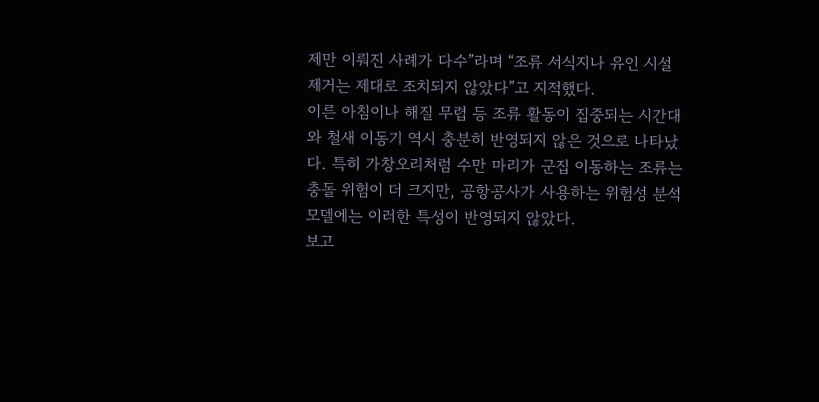제만 이뤄진 사례가 다수”라며 “조류 서식지나 유인 시설 제거는 제대로 조치되지 않았다”고 지적했다.
이른 아침이나 해질 무렵 등 조류 활동이 집중되는 시간대와 철새 이동기 역시 충분히 반영되지 않은 것으로 나타났다. 특히 가창오리처럼 수만 마리가 군집 이동하는 조류는 충돌 위험이 더 크지만, 공항공사가 사용하는 위험성 분석 모델에는 이러한 특성이 반영되지 않았다.
보고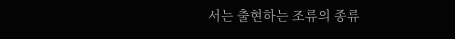서는 출현하는 조류의 종류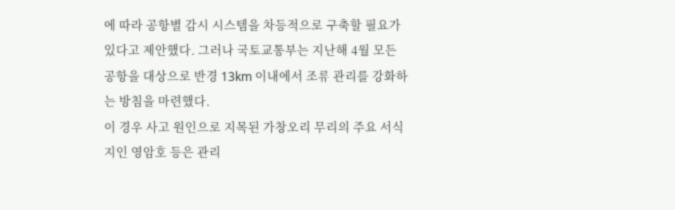에 따라 공항별 감시 시스템을 차등적으로 구축할 필요가 있다고 제안했다. 그러나 국토교통부는 지난해 4월 모든 공항을 대상으로 반경 13km 이내에서 조류 관리를 강화하는 방침을 마련했다.
이 경우 사고 원인으로 지목된 가창오리 무리의 주요 서식지인 영암호 등은 관리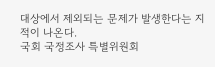대상에서 제외되는 문제가 발생한다는 지적이 나온다.
국회 국정조사 특별위원회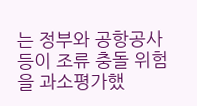는 정부와 공항공사 등이 조류 충돌 위험을 과소평가했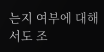는지 여부에 대해서도 조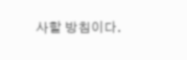사할 방침이다.